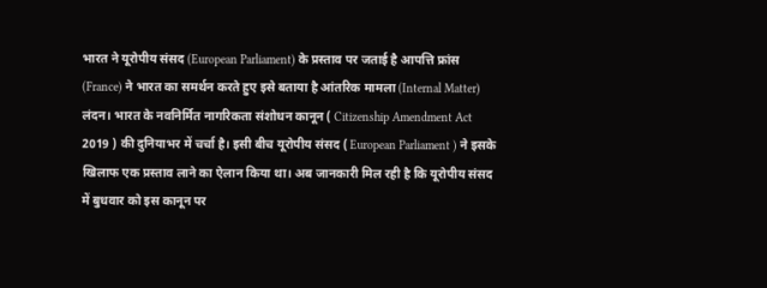भारत ने यूरोपीय संसद (European Parliament) के प्रस्ताव पर जताई है आपत्ति फ्रांस (France) ने भारत का समर्थन करते हुए इसे बताया है आंतरिक मामला (Internal Matter)
लंदन। भारत के नवनिर्मित नागरिकता संशोधन कानून ( Citizenship Amendment Act 2019 ) की दुनियाभर में चर्चा है। इसी बीच यूरोपीय संसद ( European Parliament ) ने इसके खिलाफ एक प्रस्ताव लाने का ऐलान किया था। अब जानकारी मिल रही है कि यूरोपीय संसद में बुधवार को इस कानून पर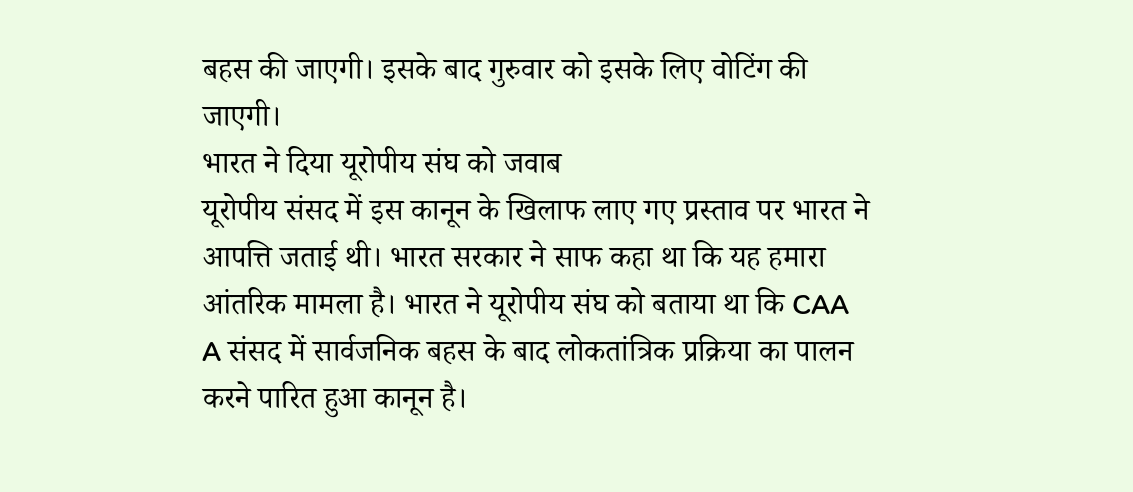बहस की जाएगी। इसके बाद गुरुवार को इसके लिए वोटिंग की जाएगी।
भारत ने दिया यूरोपीय संघ को जवाब
यूरोपीय संसद में इस कानून के खिलाफ लाए गए प्रस्ताव पर भारत ने आपत्ति जताई थी। भारत सरकार ने साफ कहा था कि यह हमारा आंतरिक मामला है। भारत ने यूरोपीय संघ को बताया था कि CAA A संसद में सार्वजनिक बहस के बाद लोकतांत्रिक प्रक्रिया का पालन करने पारित हुआ कानून है।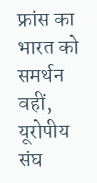फ्रांस का भारत को समर्थन
वहीं, यूरोपीय संघ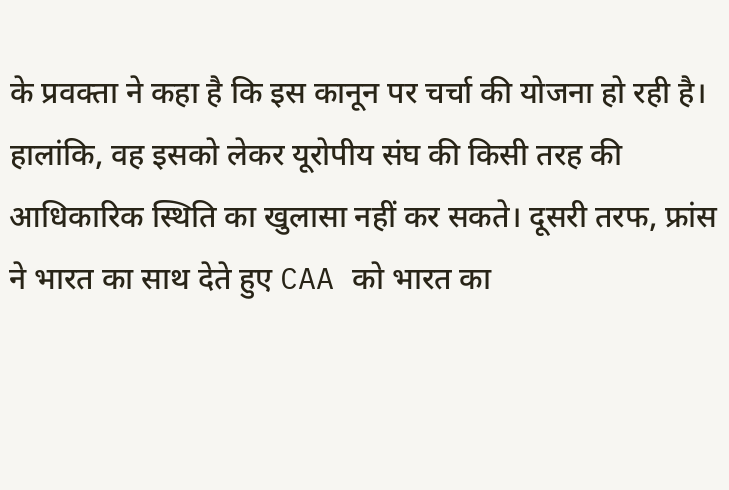के प्रवक्ता ने कहा है कि इस कानून पर चर्चा की योजना हो रही है। हालांकि, वह इसको लेकर यूरोपीय संघ की किसी तरह की आधिकारिक स्थिति का खुलासा नहीं कर सकते। दूसरी तरफ, फ्रांस ने भारत का साथ देते हुए CAA को भारत का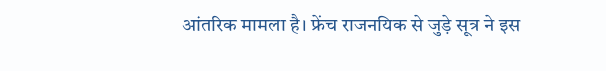आंतरिक मामला है। फ्रेंच राजनयिक से जुड़े सूत्र ने इस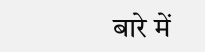बारे में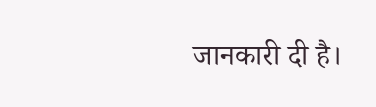जानकारी दी है।